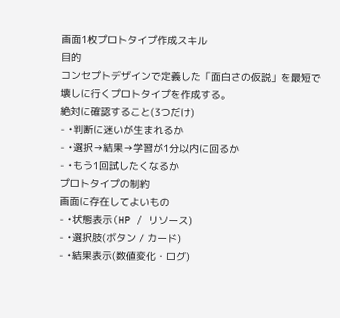画面1枚プロトタイプ作成スキル
目的
コンセプトデザインで定義した「面白さの仮説」を最短で壊しに行くプロトタイプを作成する。
絶対に確認すること(3つだけ)
- •判断に迷いが生まれるか
- •選択→結果→学習が1分以内に回るか
- •もう1回試したくなるか
プロトタイプの制約
画面に存在してよいもの
- •状態表示(HP / リソース)
- •選択肢(ボタン / カード)
- •結果表示(数値変化・ログ)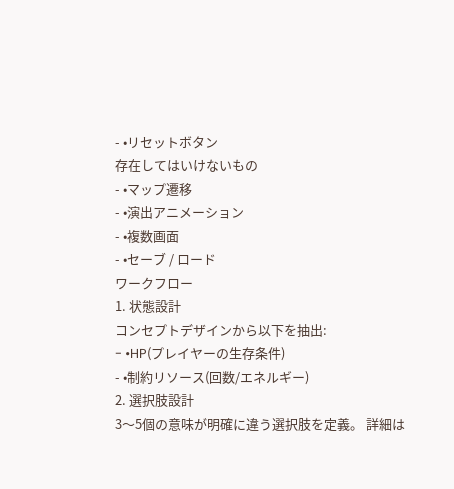- •リセットボタン
存在してはいけないもの
- •マップ遷移
- •演出アニメーション
- •複数画面
- •セーブ / ロード
ワークフロー
1. 状態設計
コンセプトデザインから以下を抽出:
- •HP(プレイヤーの生存条件)
- •制約リソース(回数/エネルギー)
2. 選択肢設計
3〜5個の意味が明確に違う選択肢を定義。 詳細は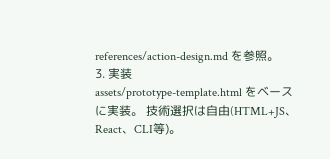references/action-design.md を参照。
3. 実装
assets/prototype-template.html をベースに実装。 技術選択は自由(HTML+JS、React、CLI等)。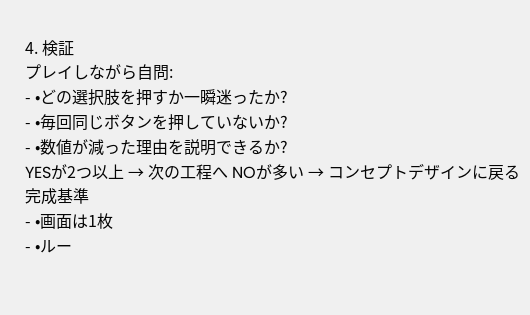4. 検証
プレイしながら自問:
- •どの選択肢を押すか一瞬迷ったか?
- •毎回同じボタンを押していないか?
- •数値が減った理由を説明できるか?
YESが2つ以上 → 次の工程へ NOが多い → コンセプトデザインに戻る
完成基準
- •画面は1枚
- •ルー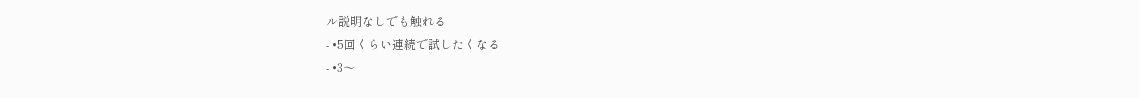ル説明なしでも触れる
- •5回くらい連続で試したくなる
- •3〜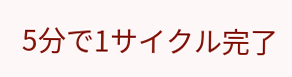5分で1サイクル完了